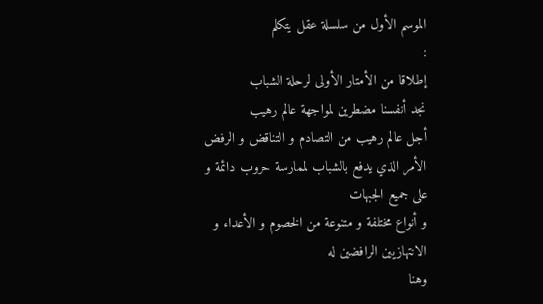الموسم الأول من سلسلة عقل يتكلم
:
إطلاقا من الأمتار الأولى لرحلة الشباب
نجد أنفسنا مضطرين لمواجهة عالم رهيب
أجل عالم رهيب من التصادم و التناقض و الرفض
الأمر الذي يدفع بالشباب لممارسة حروب دائمة و على جميع الجبهات
و أنواع مختلفة و متنوعة من الخصوم و الأعداء و الانتهازيين الرافضين له
وهنا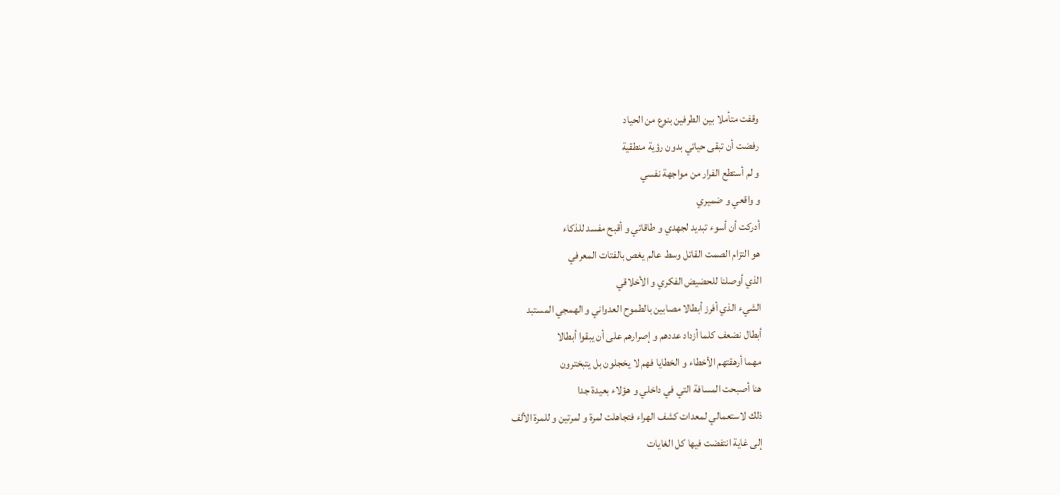وقفت متأملا بين الطرفين بنوع من الحياد
رفضت أن تبقى حياتي بدون رؤية منطقية
و لم أستطع الفرار من مواجهة نفسي
و واقعي و ضميري
أدركت أن أسوء تبديد لجهدي و طاقاتي و أقبح مفسد للذكاء
هو التزام الصمت القاتل وسط عالم يغص بالفتات المعرفي
الذي أوصلنا للحضيض الفكري و الأخلاقي
الشيء الذي أفرز أبطالا مصابين بالطموح العدواني و الهمجي المستبد
أبطال نضعف كلما أزداد عددهم و إصرارهم على أن يبقوا أبطالا
مهما أرهقتهم الأخطاء و الخطايا فهم لا يخجلون بل يتبخترون
هنا أصبحت المسافة التي في داخلي و هؤلاء بعيدة جدا
ذلك لاستعمالي لمعدات كشف الهراء فتجاهلت لمرة و لمرتين و للمرة الألف
إلى غاية انتفضت فيها كل الغايات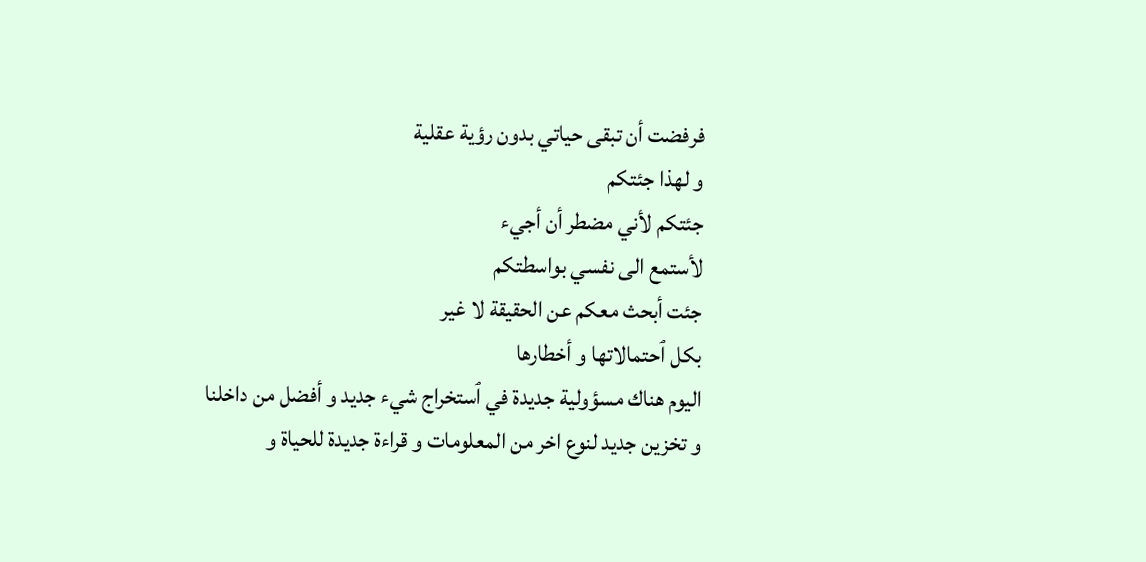فرفضت أن تبقى حياتي بدون رؤية عقلية
و لهذا جئتكم
جئتكم لأني مضطر أن أجيء
لأستمع الى نفسي بواسطتكم
جئت أبحث معكم عن الحقيقة لا غير
بكل ٱحتمالاتها و أخطارها
اليوم هناك مسؤولية جديدة في ٱستخراج شيء جديد و أفضل من داخلنا
و تخزين جديد لنوع اخر من المعلومات و قراءة جديدة للحياة و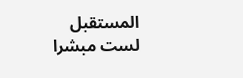المستقبل
لست مبشرا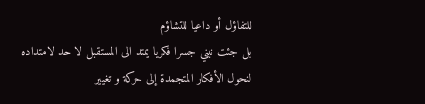للتفاؤل أو داعيا للتشاؤم
بل جئت نبني جسرا فكريا يمتد الى المستقبل لا حد لامتداده
لنحول الأفكار المتجمدة إلى حركة و تغيير